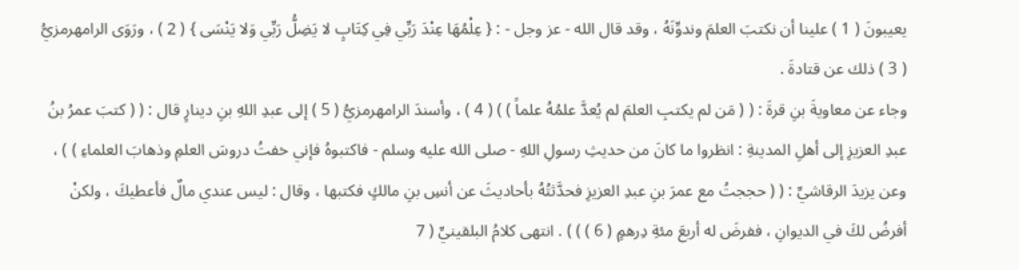يعيبونَ ( 1 ) علينا أن نكتبَ العلمَ وندوِّنَهُ ، وقد قال الله - عز وجل - : { عِلْمُهَا عِنْدَ رَبِّي فِي كِتَابٍ لا يَضِلُّ رَبِّي وَلا يَنْسَى } ( 2 ) ، ورَوَى الرامهرمزيُّ ( 3 ) ذلك عن قتادةَ .
وجاء عن معاويةَ بنِ قرةَ : ( ( مَن لم يكتبِ العلمَ لم يُعدَّ علمُهُ علماً ) ) ( 4 ) ، وأسندَ الرامهرمزيُّ ( 5 ) إلى عبدِ اللهِ بنِ دينارٍ قال : ( ( كتبَ عمرُ بنُ عبدِ العزيزِ إلى أهلِ المدينةِ : انظروا ما كانَ من حديثِ رسولِ اللهِ - صلى الله عليه وسلم - فاكتبوهُ فإني خفتُ دروسَ العلمِ وذهابَ العلماءِ ) ) ، وعن يزيدَ الرقاشيِّ : ( ( حججتُ مع عمرَ بنِ عبدِ العزيزِ فحدَّثتُهُ بأحاديثَ عن أنسِ بنِ مالكٍ فكتبها ، وقال : ليس عندي مالٌ فأعطيكَ ، ولكنْ أفرضُ لكَ في الديوانِ ، ففرضَ له أربعَ مئةِ دِرهمٍ ( 6 ) ) ) . انتهى كلامُ البلقينيِّ ( 7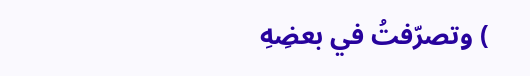) وتصرّفتُ في بعضِهِ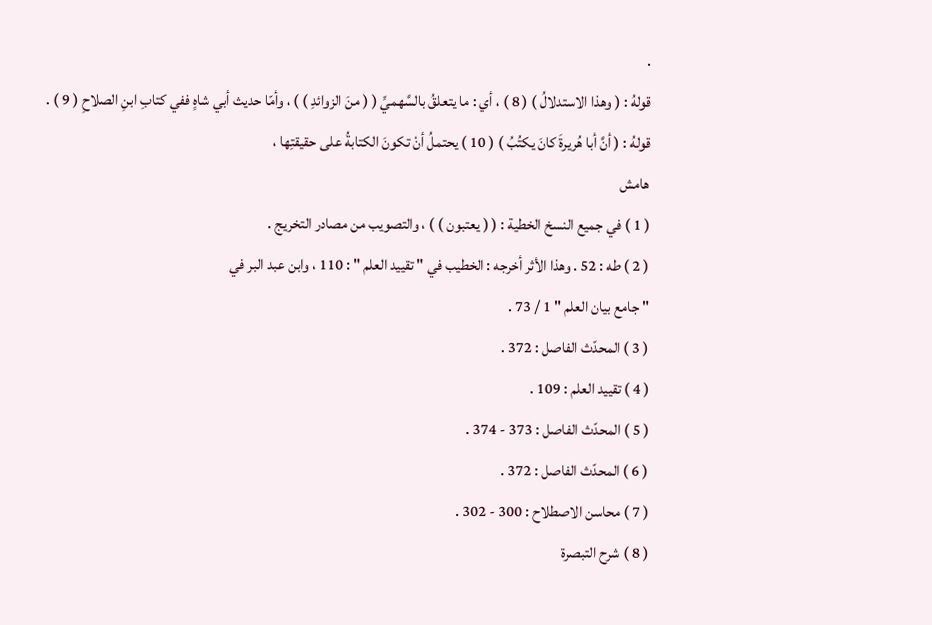.
قولهُ : ( وهذا الاستدلالُ ) ( 8 ) ، أي : ما يتعلقُ بالسَّهميِّ ( ( منَ الزوائدِ ) ) ، وأمّا حديث أبي شاهٍ ففي كتابِ ابنِ الصلاحِ ( 9 ) .
قولهُ : ( أنَّ أبا هُريرةَ كانَ يكتُبُ ) ( 10 ) يحتملُ أنْ تكونَ الكتابةُ على حقيقتِها ،
هامش
( 1 ) في جميع النسخ الخطية : ( ( يعتبون ) ) ، والتصويب من مصادر التخريج .
( 2 ) طه : 52 . وهذا الأثر أخرجه : الخطيب في " تقييد العلم " : 110 ، وابن عبد البر في
" جامع بيان العلم " 1 / 73 .
( 3 ) المحدّث الفاصل : 372 .
( 4 ) تقييد العلم : 109 .
( 5 ) المحدّث الفاصل : 373 - 374 .
( 6 ) المحدّث الفاصل : 372 .
( 7 ) محاسن الاصطلاح : 300 - 302 .
( 8 ) شرح التبصرة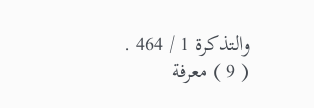والتذكرة 1 / 464 .
( 9 ) معرفة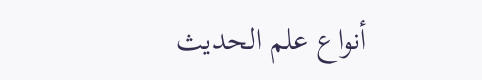أنواع علم الحديث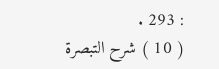: 293 .
( 10 ) شرح التبصرة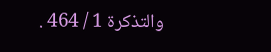والتذكرة 1 / 464 .